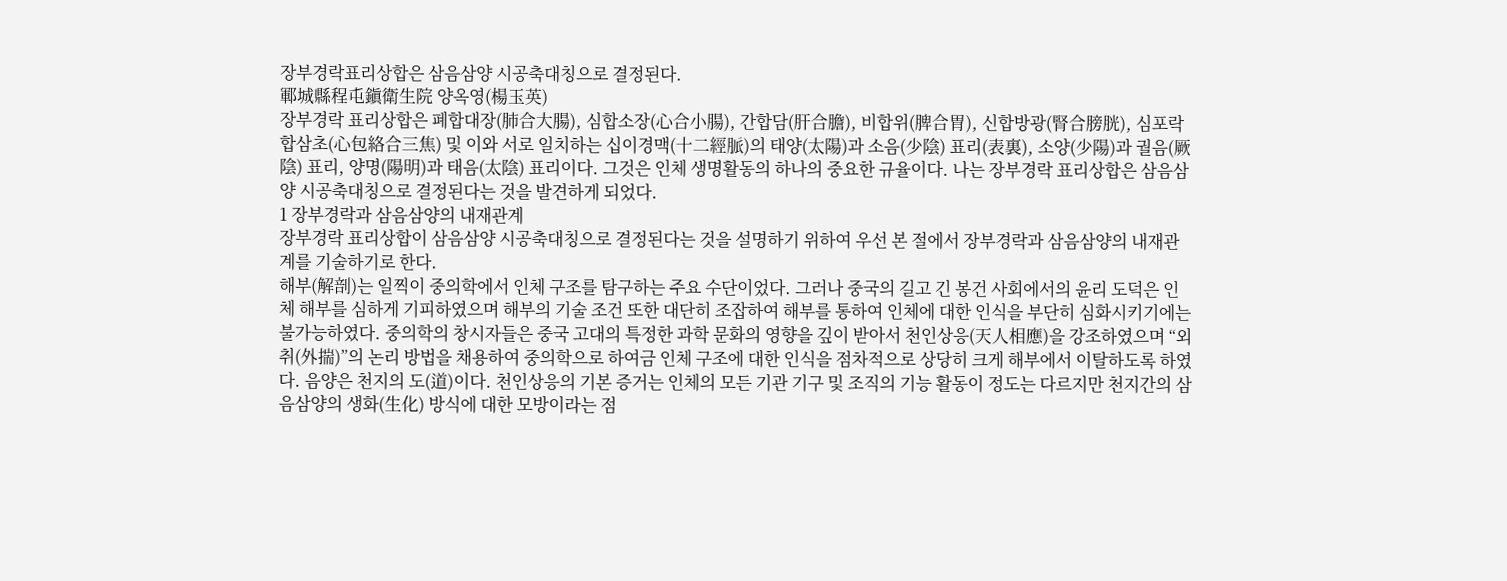장부경락표리상합은 삼음삼양 시공축대칭으로 결정된다.
鄆城縣程屯鎭衛生院 양옥영(楊玉英)
장부경락 표리상합은 폐합대장(肺合大腸), 심합소장(心合小腸), 간합담(肝合膽), 비합위(脾合胃), 신합방광(腎合膀胱), 심포락합삼초(心包絡合三焦) 및 이와 서로 일치하는 십이경맥(十二經脈)의 태양(太陽)과 소음(少陰) 표리(表裏), 소양(少陽)과 궐음(厥陰) 표리, 양명(陽明)과 태음(太陰) 표리이다. 그것은 인체 생명활동의 하나의 중요한 규율이다. 나는 장부경락 표리상합은 삼음삼양 시공축대칭으로 결정된다는 것을 발견하게 되었다.
1 장부경락과 삼음삼양의 내재관계
장부경락 표리상합이 삼음삼양 시공축대칭으로 결정된다는 것을 설명하기 위하여 우선 본 절에서 장부경락과 삼음삼양의 내재관계를 기술하기로 한다.
해부(解剖)는 일찍이 중의학에서 인체 구조를 탐구하는 주요 수단이었다. 그러나 중국의 길고 긴 봉건 사회에서의 윤리 도덕은 인체 해부를 심하게 기피하였으며 해부의 기술 조건 또한 대단히 조잡하여 해부를 통하여 인체에 대한 인식을 부단히 심화시키기에는 불가능하였다. 중의학의 창시자들은 중국 고대의 특정한 과학 문화의 영향을 깊이 받아서 천인상응(天人相應)을 강조하였으며 “외취(外揣)”의 논리 방법을 채용하여 중의학으로 하여금 인체 구조에 대한 인식을 점차적으로 상당히 크게 해부에서 이탈하도록 하였다. 음양은 천지의 도(道)이다. 천인상응의 기본 증거는 인체의 모든 기관 기구 및 조직의 기능 활동이 정도는 다르지만 천지간의 삼음삼양의 생화(生化) 방식에 대한 모방이라는 점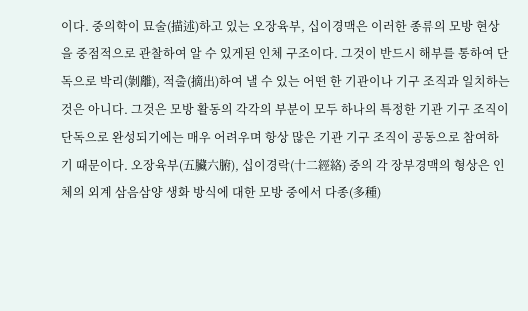이다. 중의학이 묘술(描述)하고 있는 오장육부, 십이경맥은 이러한 종류의 모방 현상을 중점적으로 관찰하여 알 수 있게된 인체 구조이다. 그것이 반드시 해부를 통하여 단독으로 박리(剝離), 적출(摘出)하여 낼 수 있는 어떤 한 기관이나 기구 조직과 일치하는 것은 아니다. 그것은 모방 활동의 각각의 부분이 모두 하나의 특정한 기관 기구 조직이 단독으로 완성되기에는 매우 어려우며 항상 많은 기관 기구 조직이 공동으로 참여하기 때문이다. 오장육부(五臟六腑), 십이경락(十二經絡) 중의 각 장부경맥의 형상은 인체의 외계 삼음삼양 생화 방식에 대한 모방 중에서 다종(多種)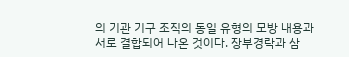의 기관 기구 조직의 동일 유형의 모방 내용과 서로 결합되어 나온 것이다. 장부경락과 삼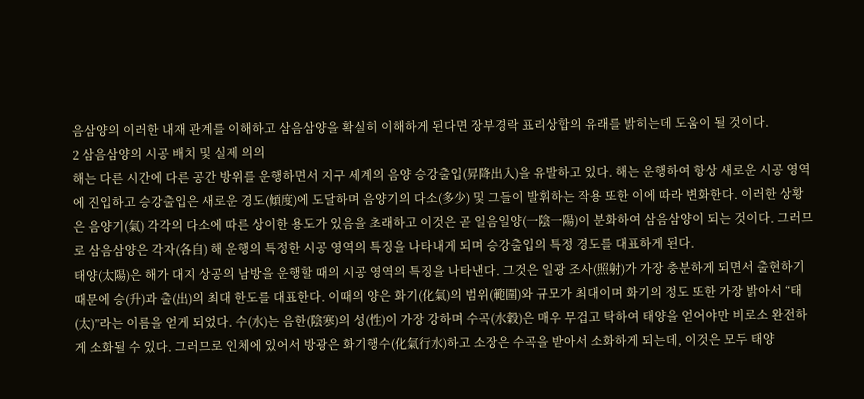음삼양의 이러한 내재 관계를 이해하고 삼음삼양을 확실히 이해하게 된다면 장부경락 표리상합의 유래를 밝히는데 도움이 될 것이다.
2 삼음삼양의 시공 배치 및 실제 의의
해는 다른 시간에 다른 공간 방위를 운행하면서 지구 세계의 음양 승강출입(昇降出入)을 유발하고 있다. 해는 운행하여 항상 새로운 시공 영역에 진입하고 승강출입은 새로운 경도(傾度)에 도달하며 음양기의 다소(多少) 및 그들이 발휘하는 작용 또한 이에 따라 변화한다. 이러한 상황은 음양기(氣) 각각의 다소에 따른 상이한 용도가 있음을 초래하고 이것은 곧 일음일양(一陰一陽)이 분화하여 삼음삼양이 되는 것이다. 그러므로 삼음삼양은 각자(各自) 해 운행의 특정한 시공 영역의 특징을 나타내게 되며 승강출입의 특정 경도를 대표하게 된다.
태양(太陽)은 해가 대지 상공의 남방을 운행할 때의 시공 영역의 특징을 나타낸다. 그것은 일광 조사(照射)가 가장 충분하게 되면서 출현하기 때문에 승(升)과 출(出)의 최대 한도를 대표한다. 이때의 양은 화기(化氣)의 범위(範圍)와 규모가 최대이며 화기의 정도 또한 가장 밝아서 “태(太)”라는 이름을 얻게 되었다. 수(水)는 음한(陰寒)의 성(性)이 가장 강하며 수곡(水穀)은 매우 무겁고 탁하여 태양을 얻어야만 비로소 완전하게 소화될 수 있다. 그러므로 인체에 있어서 방광은 화기행수(化氣行水)하고 소장은 수곡을 받아서 소화하게 되는데, 이것은 모두 태양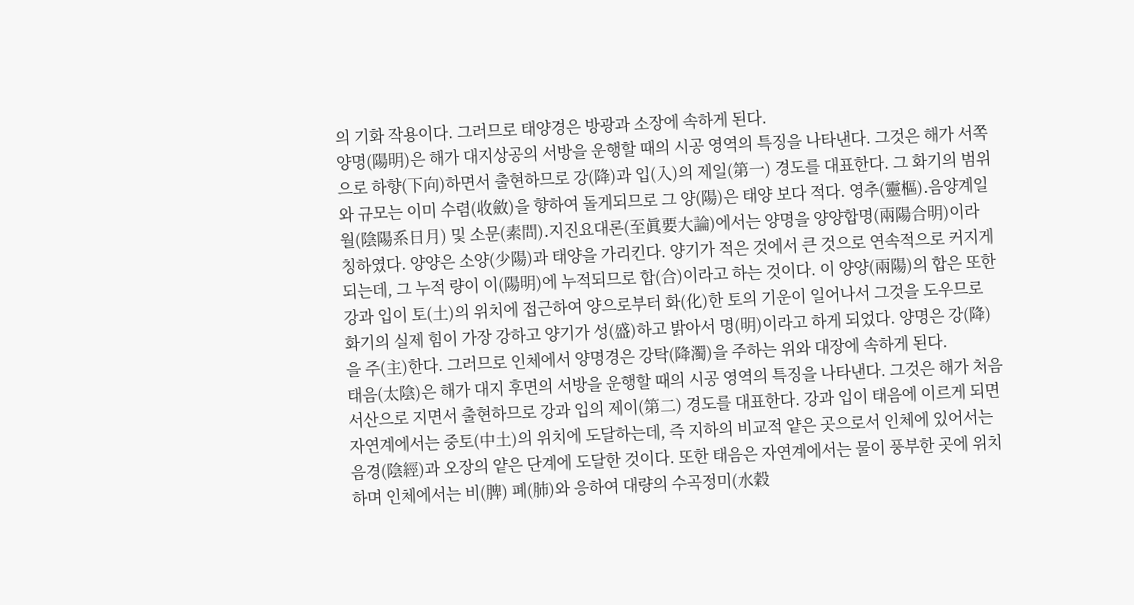의 기화 작용이다. 그러므로 태양경은 방광과 소장에 속하게 된다.
양명(陽明)은 해가 대지상공의 서방을 운행할 때의 시공 영역의 특징을 나타낸다. 그것은 해가 서쪽으로 하향(下向)하면서 출현하므로 강(降)과 입(入)의 제일(第一) 경도를 대표한다. 그 화기의 범위와 규모는 이미 수렴(收斂)을 향하여 돌게되므로 그 양(陽)은 태양 보다 적다. 영추(靈樞)․음양계일월(陰陽系日月) 및 소문(素問)․지진요대론(至眞要大論)에서는 양명을 양양합명(兩陽合明)이라 칭하였다. 양양은 소양(少陽)과 태양을 가리킨다. 양기가 적은 것에서 큰 것으로 연속적으로 커지게 되는데, 그 누적 량이 이(陽明)에 누적되므로 합(合)이라고 하는 것이다. 이 양양(兩陽)의 합은 또한 강과 입이 토(土)의 위치에 접근하여 양으로부터 화(化)한 토의 기운이 일어나서 그것을 도우므로 화기의 실제 힘이 가장 강하고 양기가 성(盛)하고 밝아서 명(明)이라고 하게 되었다. 양명은 강(降)을 주(主)한다. 그러므로 인체에서 양명경은 강탁(降濁)을 주하는 위와 대장에 속하게 된다.
태음(太陰)은 해가 대지 후면의 서방을 운행할 때의 시공 영역의 특징을 나타낸다. 그것은 해가 처음 서산으로 지면서 출현하므로 강과 입의 제이(第二) 경도를 대표한다. 강과 입이 태음에 이르게 되면 자연계에서는 중토(中土)의 위치에 도달하는데, 즉 지하의 비교적 얕은 곳으로서 인체에 있어서는 음경(陰經)과 오장의 얕은 단계에 도달한 것이다. 또한 태음은 자연계에서는 물이 풍부한 곳에 위치하며 인체에서는 비(脾) 폐(肺)와 응하여 대량의 수곡정미(水穀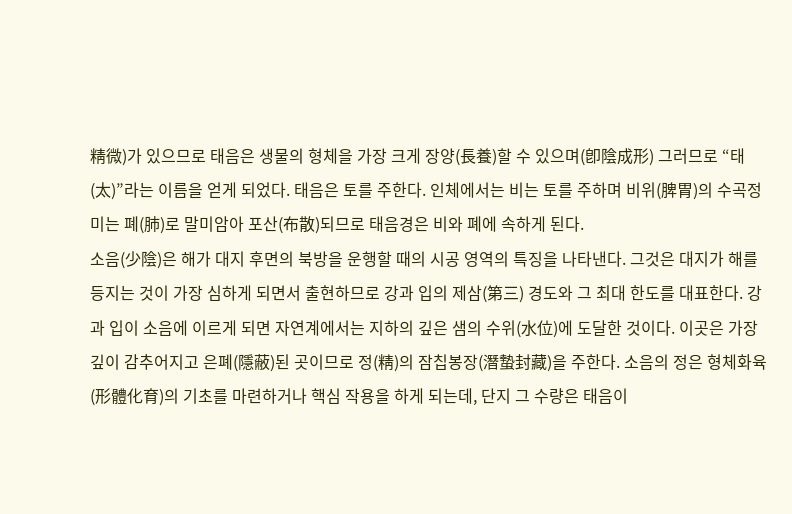精微)가 있으므로 태음은 생물의 형체을 가장 크게 장양(長養)할 수 있으며(卽陰成形) 그러므로 “태(太)”라는 이름을 얻게 되었다. 태음은 토를 주한다. 인체에서는 비는 토를 주하며 비위(脾胃)의 수곡정미는 폐(肺)로 말미암아 포산(布散)되므로 태음경은 비와 폐에 속하게 된다.
소음(少陰)은 해가 대지 후면의 북방을 운행할 때의 시공 영역의 특징을 나타낸다. 그것은 대지가 해를 등지는 것이 가장 심하게 되면서 출현하므로 강과 입의 제삼(第三) 경도와 그 최대 한도를 대표한다. 강과 입이 소음에 이르게 되면 자연계에서는 지하의 깊은 샘의 수위(水位)에 도달한 것이다. 이곳은 가장 깊이 감추어지고 은폐(隱蔽)된 곳이므로 정(精)의 잠칩봉장(潛蟄封藏)을 주한다. 소음의 정은 형체화육(形體化育)의 기초를 마련하거나 핵심 작용을 하게 되는데, 단지 그 수량은 태음이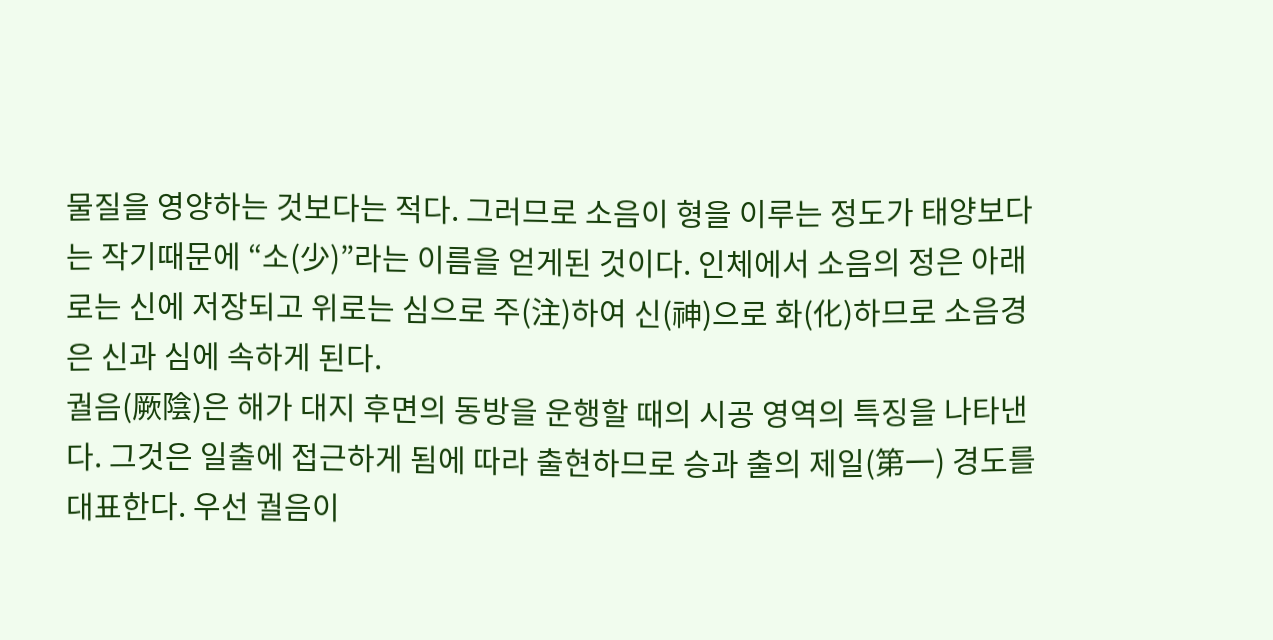물질을 영양하는 것보다는 적다. 그러므로 소음이 형을 이루는 정도가 태양보다는 작기때문에 “소(少)”라는 이름을 얻게된 것이다. 인체에서 소음의 정은 아래로는 신에 저장되고 위로는 심으로 주(注)하여 신(神)으로 화(化)하므로 소음경은 신과 심에 속하게 된다.
궐음(厥陰)은 해가 대지 후면의 동방을 운행할 때의 시공 영역의 특징을 나타낸다. 그것은 일출에 접근하게 됨에 따라 출현하므로 승과 출의 제일(第一) 경도를 대표한다. 우선 궐음이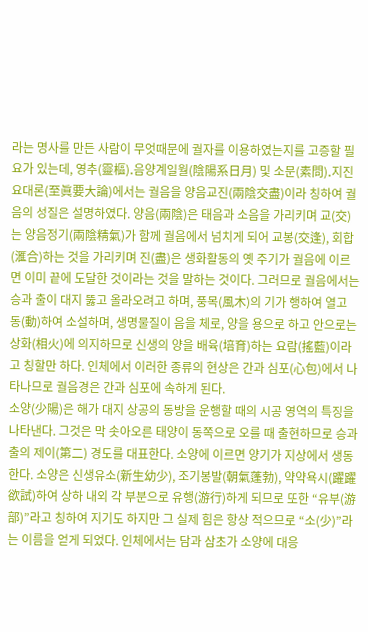라는 명사를 만든 사람이 무엇때문에 궐자를 이용하였는지를 고증할 필요가 있는데, 영추(靈樞)․음양계일월(陰陽系日月) 및 소문(素問)․지진요대론(至眞要大論)에서는 궐음을 양음교진(兩陰交盡)이라 칭하여 궐음의 성질은 설명하였다. 양음(兩陰)은 태음과 소음을 가리키며 교(交)는 양음정기(兩陰精氣)가 함께 궐음에서 넘치게 되어 교봉(交逢), 회합(滙合)하는 것을 가리키며 진(盡)은 생화활동의 옛 주기가 궐음에 이르면 이미 끝에 도달한 것이라는 것을 말하는 것이다. 그러므로 궐음에서는 승과 출이 대지 뚫고 올라오려고 하며, 풍목(風木)의 기가 행하여 열고 동(動)하여 소설하며, 생명물질이 음을 체로, 양을 용으로 하고 안으로는 상화(相火)에 의지하므로 신생의 양을 배육(培育)하는 요람(搖藍)이라고 칭할만 하다. 인체에서 이러한 종류의 현상은 간과 심포(心包)에서 나타나므로 궐음경은 간과 심포에 속하게 된다.
소양(少陽)은 해가 대지 상공의 동방을 운행할 때의 시공 영역의 특징을 나타낸다. 그것은 막 솟아오른 태양이 동쪽으로 오를 때 출현하므로 승과 출의 제이(第二) 경도를 대표한다. 소양에 이르면 양기가 지상에서 생동한다. 소양은 신생유소(新生幼少), 조기봉발(朝氣蓬勃), 약약욕시(躍躍欲試)하여 상하 내외 각 부분으로 유행(游行)하게 되므로 또한 “유부(游部)”라고 칭하여 지기도 하지만 그 실제 힘은 항상 적으므로 “소(少)”라는 이름을 얻게 되었다. 인체에서는 담과 삼초가 소양에 대응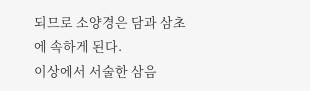되므로 소양경은 담과 삼초에 속하게 된다.
이상에서 서술한 삼음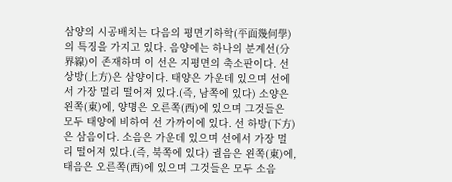삼양의 시공배치는 다음의 평면기하학(平面幾何學)의 특징을 가지고 있다. 음양에는 하나의 분계선(分界線)이 존재하며 이 선은 지평면의 축소판이다. 선 상방(上方)은 삼양이다. 태양은 가운데 있으며 선에서 가장 멀리 떨어져 있다.(즉, 남쪽에 있다) 소양은 왼쪽(東)에, 양명은 오른쪽(西)에 있으며 그것들은 모두 태양에 비하여 선 가까이에 있다. 선 하방(下方)은 삼음이다. 소음은 가운데 있으며 선에서 가장 멀리 떨어져 있다.(즉, 북쪽에 있다) 궐음은 왼쪽(東)에, 태음은 오른쪽(西)에 있으며 그것들은 모두 소음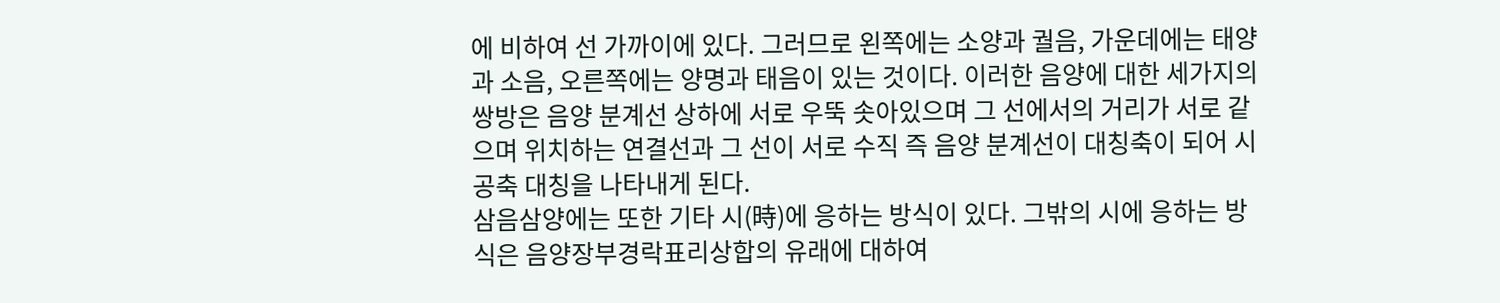에 비하여 선 가까이에 있다. 그러므로 왼쪽에는 소양과 궐음, 가운데에는 태양과 소음, 오른쪽에는 양명과 태음이 있는 것이다. 이러한 음양에 대한 세가지의 쌍방은 음양 분계선 상하에 서로 우뚝 솟아있으며 그 선에서의 거리가 서로 같으며 위치하는 연결선과 그 선이 서로 수직 즉 음양 분계선이 대칭축이 되어 시공축 대칭을 나타내게 된다.
삼음삼양에는 또한 기타 시(時)에 응하는 방식이 있다. 그밖의 시에 응하는 방식은 음양장부경락표리상합의 유래에 대하여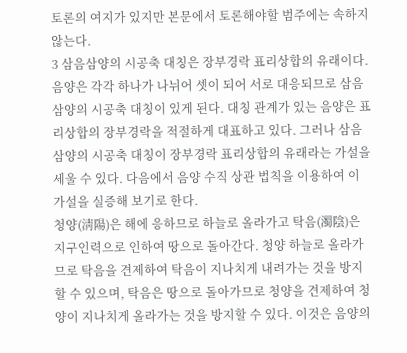토론의 여지가 있지만 본문에서 토론해야할 범주에는 속하지 않는다.
3 삼음삼양의 시공축 대칭은 장부경락 표리상합의 유래이다.
음양은 각각 하나가 나뉘어 셋이 되어 서로 대응되므로 삼음삼양의 시공축 대칭이 있게 된다. 대칭 관계가 있는 음양은 표리상합의 장부경락을 적절하게 대표하고 있다. 그러나 삼음삼양의 시공축 대칭이 장부경락 표리상합의 유래라는 가설을 세울 수 있다. 다음에서 음양 수직 상관 법칙을 이용하여 이 가설을 실증해 보기로 한다.
청양(淸陽)은 해에 응하므로 하늘로 올라가고 탁음(濁陰)은 지구인력으로 인하여 땅으로 돌아간다. 청양 하늘로 올라가므로 탁음을 견제하여 탁음이 지나치게 내려가는 것을 방지할 수 있으며, 탁음은 땅으로 돌아가므로 청양을 견제하여 청양이 지나치게 올라가는 것을 방지할 수 있다. 이것은 음양의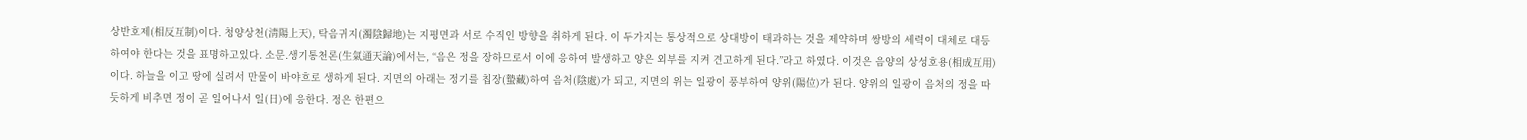상반호제(相反互制)이다. 청양상천(淸陽上天), 탁음귀지(濁陰歸地)는 지평면과 서로 수직인 방향을 취하게 된다. 이 두가지는 통상적으로 상대방이 태과하는 것을 제약하며 쌍방의 세력이 대체로 대등하여야 한다는 것을 표명하고있다. 소문․생기통천론(生氣通天論)에서는, “음은 정을 장하므로서 이에 응하여 발생하고 양은 외부를 지켜 견고하게 된다.”라고 하였다. 이것은 음양의 상성호용(相成互用)이다. 하늘을 이고 땅에 실려서 만물이 바야흐로 생하게 된다. 지면의 아래는 정기를 칩장(蟄藏)하여 음처(陰處)가 되고, 지면의 위는 일광이 풍부하여 양위(陽位)가 된다. 양위의 일광이 음처의 정을 따듯하게 비추면 정이 곧 일어나서 일(日)에 응한다. 정은 한편으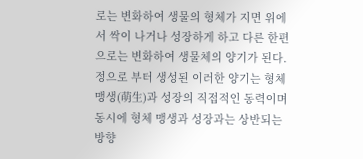로는 변화하여 생물의 형체가 지면 위에서 싹이 나거나 성장하게 하고 다른 한편으로는 변화하여 생물체의 양기가 된다. 정으로 부터 생성된 이러한 양기는 형체 맹생(萌生)과 성장의 직접적인 동력이며 동시에 형체 맹생과 성장과는 상반되는 방향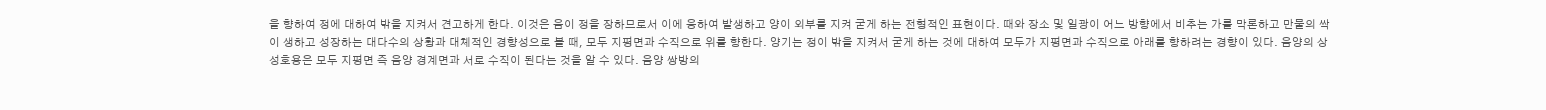을 향하여 정에 대하여 밖을 지켜서 견고하게 한다. 이것은 음이 정을 장하므로서 이에 응하여 발생하고 양이 외부를 지켜 굳게 하는 전형적인 표현이다. 때와 장소 및 일광이 어느 방향에서 비추는 가를 막론하고 만물의 싹이 생하고 성장하는 대다수의 상황과 대체적인 경향성으로 볼 때, 모두 지평면과 수직으로 위를 향한다. 양기는 정이 밖을 지켜서 굳게 하는 것에 대하여 모두가 지평면과 수직으로 아래를 향하려는 경향이 있다. 음양의 상성호용은 모두 지평면 즉 음양 경계면과 서로 수직이 된다는 것을 알 수 있다. 음양 쌍방의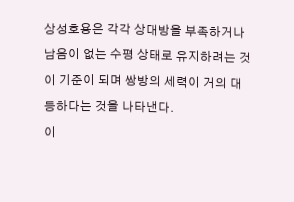상성호용은 각각 상대방을 부족하거나 남음이 없는 수평 상태로 유지하려는 것이 기준이 되며 쌍방의 세력이 거의 대등하다는 것을 나타낸다.
이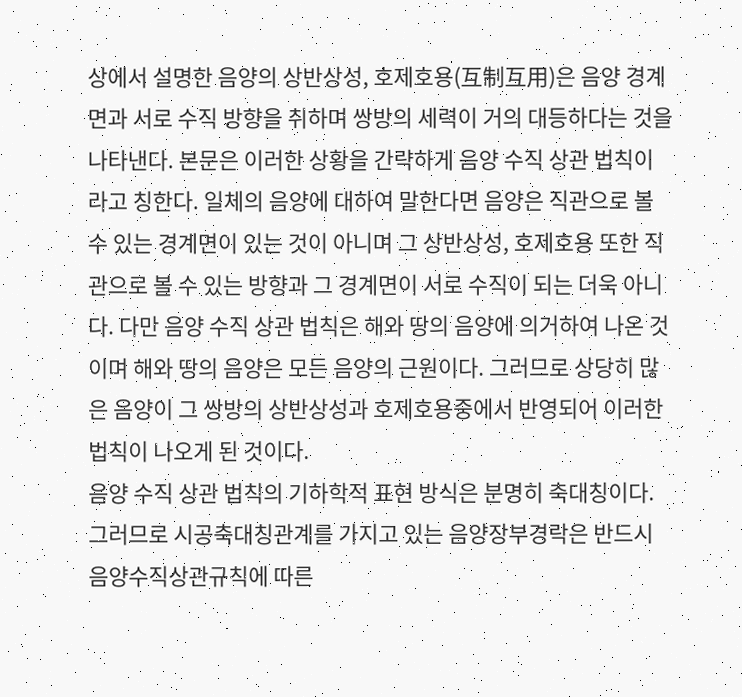상에서 설명한 음양의 상반상성, 호제호용(互制互用)은 음양 경계면과 서로 수직 방향을 취하며 쌍방의 세력이 거의 대등하다는 것을 나타낸다. 본문은 이러한 상황을 간략하게 음양 수직 상관 법칙이라고 칭한다. 일체의 음양에 대하여 말한다면 음양은 직관으로 볼 수 있는 경계면이 있는 것이 아니며 그 상반상성, 호제호용 또한 직관으로 볼 수 있는 방향과 그 경계면이 서로 수직이 되는 더욱 아니다. 다만 음양 수직 상관 법칙은 해와 땅의 음양에 의거하여 나온 것이며 해와 땅의 음양은 모든 음양의 근원이다. 그러므로 상당히 많은 음양이 그 쌍방의 상반상성과 호제호용중에서 반영되어 이러한 법칙이 나오게 된 것이다.
음양 수직 상관 법칙의 기하학적 표현 방식은 분명히 축대칭이다. 그러므로 시공축대칭관계를 가지고 있는 음양장부경락은 반드시 음양수직상관규칙에 따른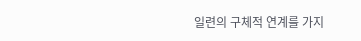일련의 구체적 연계를 가지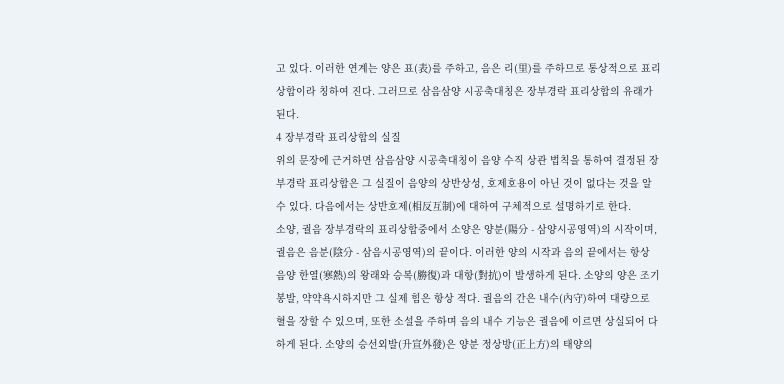고 있다. 이러한 연계는 양은 표(表)를 주하고, 음은 리(里)를 주하므로 통상적으로 표리상합이라 칭하여 진다. 그러므로 삼음삼양 시공축대칭은 장부경락 표리상합의 유래가 된다.
4 장부경락 표리상합의 실질
위의 문장에 근거하면 삼음삼양 시공축대칭이 음양 수직 상관 법칙을 통하여 결정된 장부경락 표리상합은 그 실질이 음양의 상반상성, 호제호용이 아닌 것이 없다는 것을 알 수 있다. 다음에서는 상반호제(相反互制)에 대하여 구체적으로 설명하기로 한다.
소양, 궐음 장부경락의 표리상합중에서 소양은 양분(陽分 - 삼양시공영역)의 시작이며, 궐음은 음분(陰分 - 삼음시공영역)의 끝이다. 이러한 양의 시작과 음의 끝에서는 항상 음양 한열(寒熱)의 왕래와 승복(勝復)과 대항(對抗)이 발생하게 된다. 소양의 양은 조기봉발, 약약욕시하지만 그 실제 힘은 항상 적다. 궐음의 간은 내수(內守)하여 대량으로 혈을 장할 수 있으며, 또한 소설을 주하며 음의 내수 기능은 궐음에 이르면 상실되어 다하게 된다. 소양의 승선외발(升宣外發)은 양분 정상방(正上方)의 태양의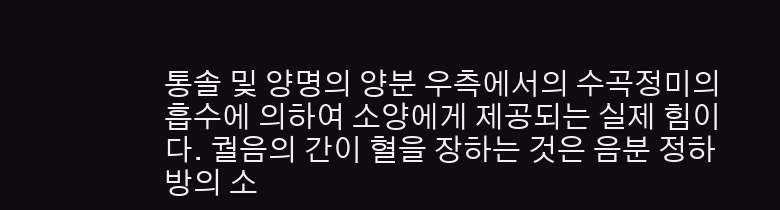통솔 및 양명의 양분 우측에서의 수곡정미의 흡수에 의하여 소양에게 제공되는 실제 힘이다. 궐음의 간이 혈을 장하는 것은 음분 정하방의 소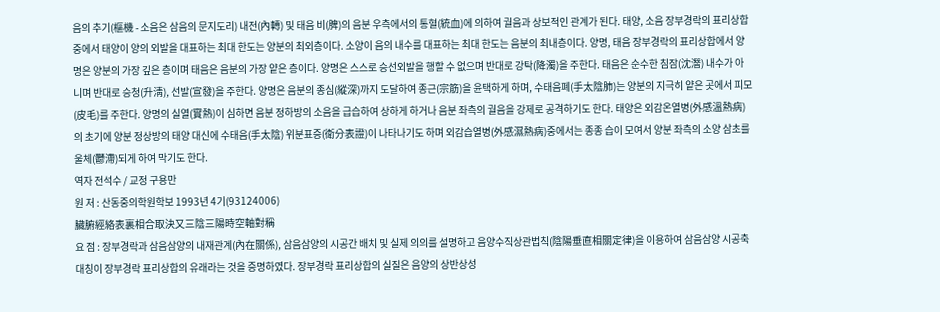음의 추기(樞機 - 소음은 삼음의 문지도리) 내전(內轉) 및 태음 비(脾)의 음분 우측에서의 통혈(統血)에 의하여 궐음과 상보적인 관계가 된다. 태양, 소음 장부경락의 표리상합중에서 태양이 양의 외발을 대표하는 최대 한도는 양분의 최외층이다. 소양이 음의 내수를 대표하는 최대 한도는 음분의 최내층이다. 양명, 태음 장부경락의 표리상합에서 양명은 양분의 가장 깊은 층이며 태음은 음분의 가장 얕은 층이다. 양명은 스스로 승선외발을 행할 수 없으며 반대로 강탁(降濁)을 주한다. 태음은 순수한 침잠(沈潛) 내수가 아니며 반대로 승청(升淸), 선발(宣發)을 주한다. 양명은 음분의 종심(縱深)까지 도달하여 종근(宗筋)을 윤택하게 하며, 수태음폐(手太陰肺)는 양분의 지극히 얕은 곳에서 피모(皮毛)를 주한다. 양명의 실열(實熱)이 심하면 음분 정하방의 소음을 급습하여 상하게 하거나 음분 좌측의 궐음을 강제로 공격하기도 한다. 태양은 외감온열병(外感溫熱病)의 초기에 양분 정상방의 태양 대신에 수태음(手太陰) 위분표증(衛分表證)이 나타나기도 하며 외감습열병(外感濕熱病)중에서는 종종 습이 모여서 양분 좌측의 소양 삼초를 울체(鬱滯)되게 하여 막기도 한다.
역자 전석수 / 교정 구용만
원 저 : 산동중의학원학보 1993년 4기(93124006)
臟腑經絡表裏相合取決又三陰三陽時空軸對稱
요 점 : 장부경락과 삼음삼양의 내재관계(內在關係), 삼음삼양의 시공간 배치 및 실제 의의를 설명하고 음양수직상관법칙(陰陽垂直相關定律)을 이용하여 삼음삼양 시공축대칭이 장부경락 표리상합의 유래라는 것을 증명하였다. 장부경락 표리상합의 실질은 음양의 상반상성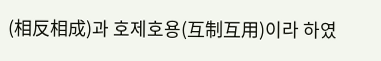(相反相成)과 호제호용(互制互用)이라 하였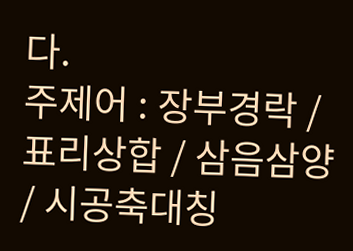다.
주제어 : 장부경락 / 표리상합 / 삼음삼양 / 시공축대칭